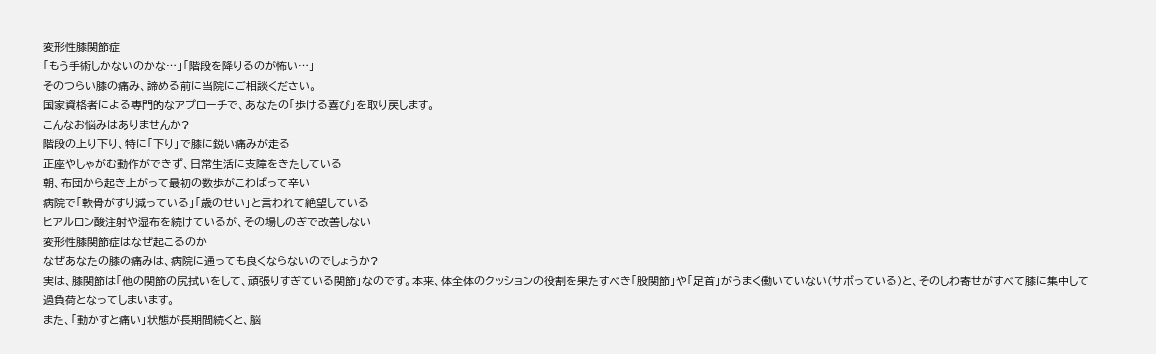変形性膝関節症
「もう手術しかないのかな…」「階段を降りるのが怖い…」
そのつらい膝の痛み、諦める前に当院にご相談ください。
国家資格者による専門的なアプローチで、あなたの「歩ける喜び」を取り戻します。
こんなお悩みはありませんか?
階段の上り下り、特に「下り」で膝に鋭い痛みが走る
正座やしゃがむ動作ができず、日常生活に支障をきたしている
朝、布団から起き上がって最初の数歩がこわばって辛い
病院で「軟骨がすり減っている」「歳のせい」と言われて絶望している
ヒアルロン酸注射や湿布を続けているが、その場しのぎで改善しない
変形性膝関節症はなぜ起こるのか
なぜあなたの膝の痛みは、病院に通っても良くならないのでしょうか?
実は、膝関節は「他の関節の尻拭いをして、頑張りすぎている関節」なのです。本来、体全体のクッションの役割を果たすべき「股関節」や「足首」がうまく働いていない(サボっている)と、そのしわ寄せがすべて膝に集中して過負荷となってしまいます。
また、「動かすと痛い」状態が長期間続くと、脳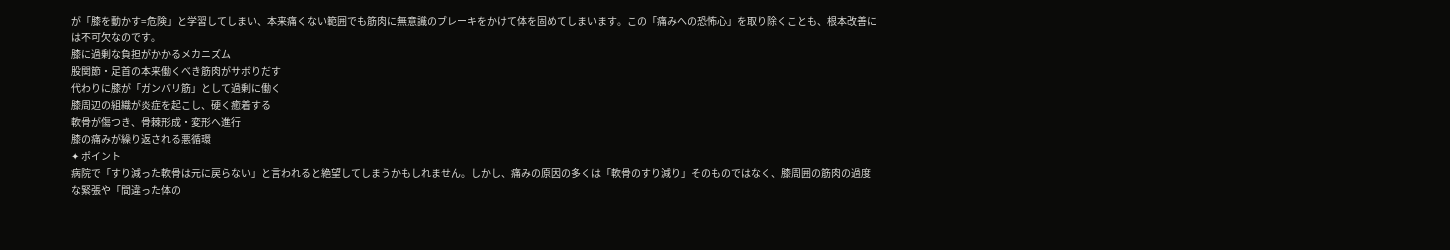が「膝を動かす=危険」と学習してしまい、本来痛くない範囲でも筋肉に無意識のブレーキをかけて体を固めてしまいます。この「痛みへの恐怖心」を取り除くことも、根本改善には不可欠なのです。
膝に過剰な負担がかかるメカニズム
股関節・足首の本来働くべき筋肉がサボりだす
代わりに膝が「ガンバリ筋」として過剰に働く
膝周辺の組織が炎症を起こし、硬く癒着する
軟骨が傷つき、骨棘形成・変形へ進行
膝の痛みが繰り返される悪循環
✦ ポイント
病院で「すり減った軟骨は元に戻らない」と言われると絶望してしまうかもしれません。しかし、痛みの原因の多くは「軟骨のすり減り」そのものではなく、膝周囲の筋肉の過度な緊張や「間違った体の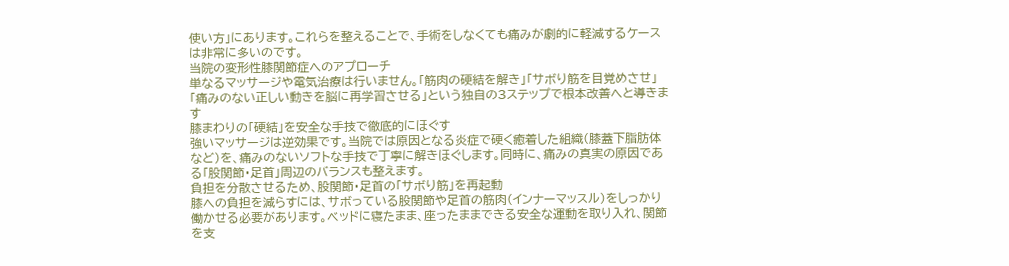使い方」にあります。これらを整えることで、手術をしなくても痛みが劇的に軽減するケースは非常に多いのです。
当院の変形性膝関節症へのアプローチ
単なるマッサージや電気治療は行いません。「筋肉の硬結を解き」「サボり筋を目覚めさせ」「痛みのない正しい動きを脳に再学習させる」という独自の3ステップで根本改善へと導きます
膝まわりの「硬結」を安全な手技で徹底的にほぐす
強いマッサージは逆効果です。当院では原因となる炎症で硬く癒着した組織(膝蓋下脂肪体など)を、痛みのないソフトな手技で丁寧に解きほぐします。同時に、痛みの真実の原因である「股関節・足首」周辺のバランスも整えます。
負担を分散させるため、股関節・足首の「サボり筋」を再起動
膝への負担を減らすには、サボっている股関節や足首の筋肉(インナーマッスル)をしっかり働かせる必要があります。ベッドに寝たまま、座ったままできる安全な運動を取り入れ、関節を支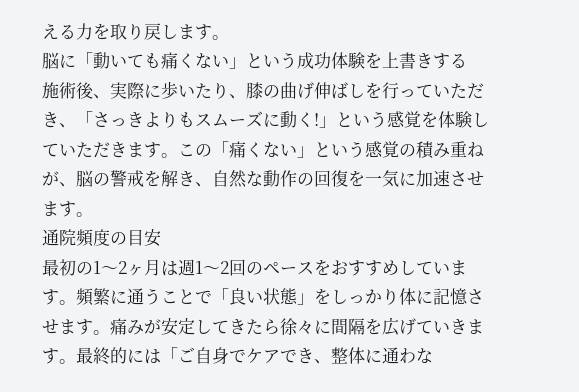える力を取り戻します。
脳に「動いても痛くない」という成功体験を上書きする
施術後、実際に歩いたり、膝の曲げ伸ばしを行っていただき、「さっきよりもスムーズに動く!」という感覚を体験していただきます。この「痛くない」という感覚の積み重ねが、脳の警戒を解き、自然な動作の回復を一気に加速させます。
通院頻度の目安
最初の1〜2ヶ月は週1〜2回のペースをおすすめしています。頻繁に通うことで「良い状態」をしっかり体に記憶させます。痛みが安定してきたら徐々に間隔を広げていきます。最終的には「ご自身でケアでき、整体に通わな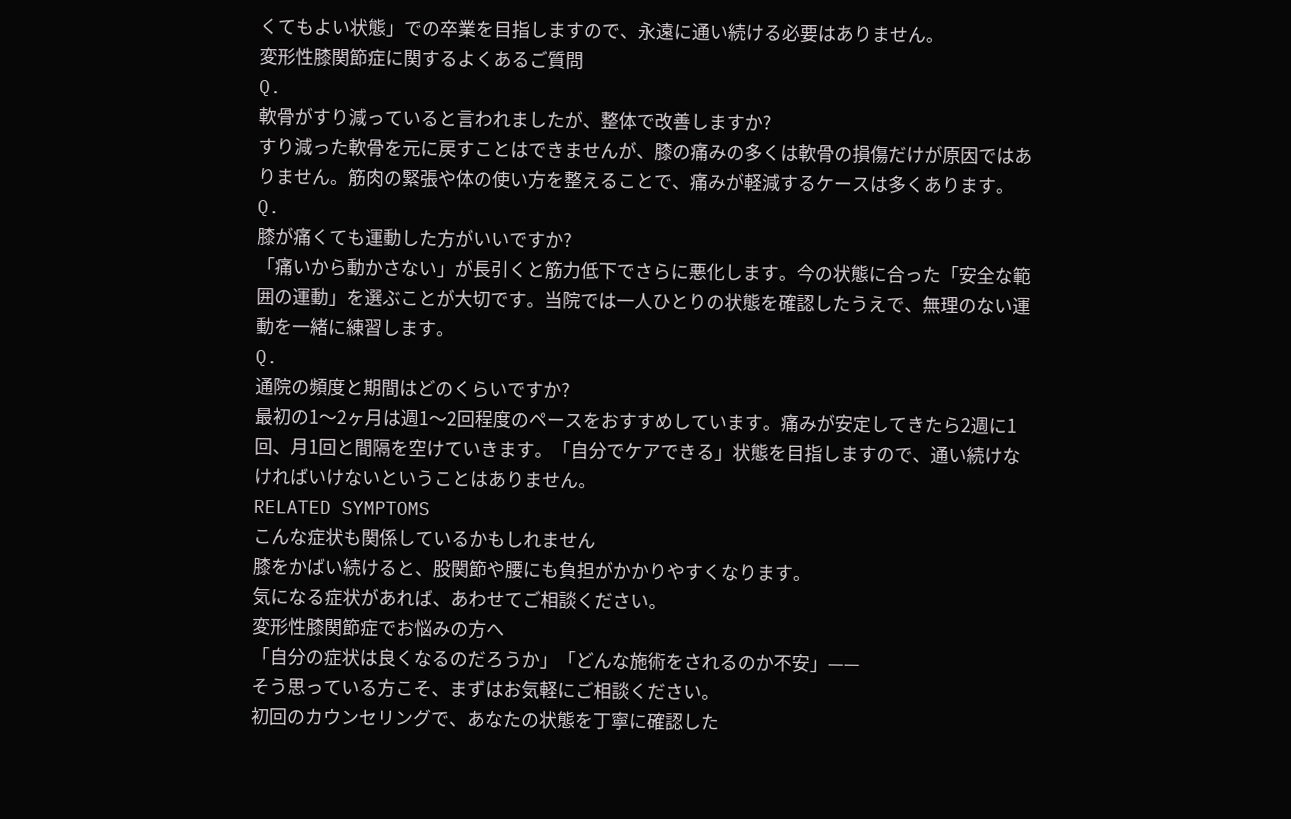くてもよい状態」での卒業を目指しますので、永遠に通い続ける必要はありません。
変形性膝関節症に関するよくあるご質問
Q.
軟骨がすり減っていると言われましたが、整体で改善しますか?
すり減った軟骨を元に戻すことはできませんが、膝の痛みの多くは軟骨の損傷だけが原因ではありません。筋肉の緊張や体の使い方を整えることで、痛みが軽減するケースは多くあります。
Q.
膝が痛くても運動した方がいいですか?
「痛いから動かさない」が長引くと筋力低下でさらに悪化します。今の状態に合った「安全な範囲の運動」を選ぶことが大切です。当院では一人ひとりの状態を確認したうえで、無理のない運動を一緒に練習します。
Q.
通院の頻度と期間はどのくらいですか?
最初の1〜2ヶ月は週1〜2回程度のペースをおすすめしています。痛みが安定してきたら2週に1回、月1回と間隔を空けていきます。「自分でケアできる」状態を目指しますので、通い続けなければいけないということはありません。
RELATED SYMPTOMS
こんな症状も関係しているかもしれません
膝をかばい続けると、股関節や腰にも負担がかかりやすくなります。
気になる症状があれば、あわせてご相談ください。
変形性膝関節症でお悩みの方へ
「自分の症状は良くなるのだろうか」「どんな施術をされるのか不安」——
そう思っている方こそ、まずはお気軽にご相談ください。
初回のカウンセリングで、あなたの状態を丁寧に確認した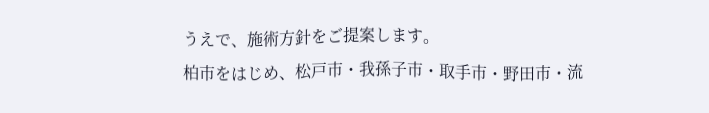うえで、施術方針をご提案します。
柏市をはじめ、松戸市・我孫子市・取手市・野田市・流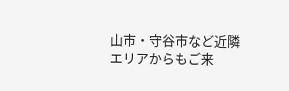山市・守谷市など近隣エリアからもご来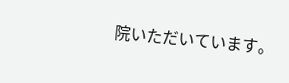院いただいています。